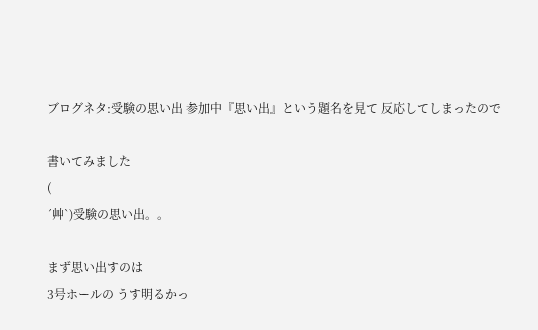ブログネタ:受験の思い出 参加中『思い出』という題名を見て 反応してしまったので

書いてみました
(
´艸`)受験の思い出。。

まず思い出すのは
3号ホールの うす明るかっ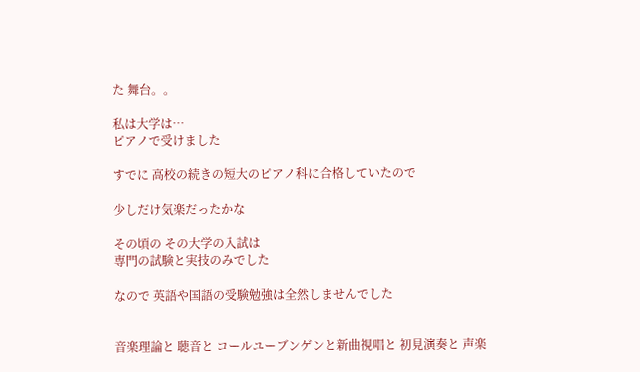た 舞台。。

私は大学は…
ピアノで受けました

すでに 高校の続きの短大のピアノ科に合格していたので

少しだけ気楽だったかな

その頃の その大学の入試は
専門の試験と実技のみでした

なので 英語や国語の受験勉強は全然しませんでした


音楽理論と 聴音と コールユーブンゲンと新曲視唱と 初見演奏と 声楽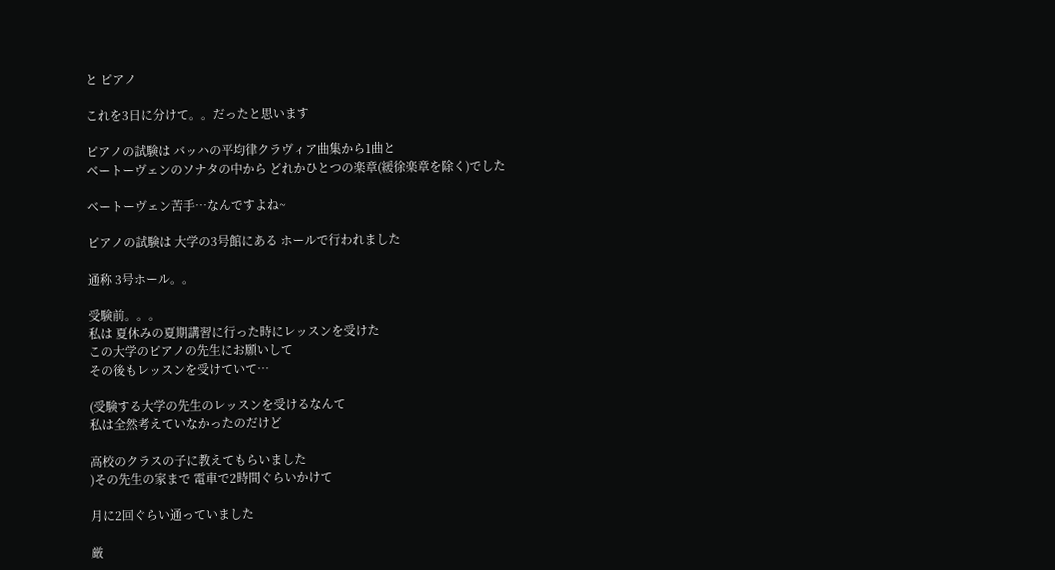と ピアノ

これを3日に分けて。。だったと思います

ピアノの試験は バッハの平均律クラヴィア曲集から1曲と
ベートーヴェンのソナタの中から どれかひとつの楽章(緩徐楽章を除く)でした

ベートーヴェン苦手…なんですよね~

ピアノの試験は 大学の3号館にある ホールで行われました

通称 3号ホール。。

受験前。。。
私は 夏休みの夏期講習に行った時にレッスンを受けた
この大学のピアノの先生にお願いして
その後もレッスンを受けていて…

(受験する大学の先生のレッスンを受けるなんて
私は全然考えていなかったのだけど

高校のクラスの子に教えてもらいました
)その先生の家まで 電車で2時間ぐらいかけて

月に2回ぐらい通っていました

厳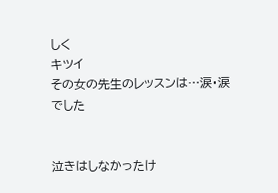しく
キツイ
その女の先生のレッスンは…涙・涙
でした


泣きはしなかったけ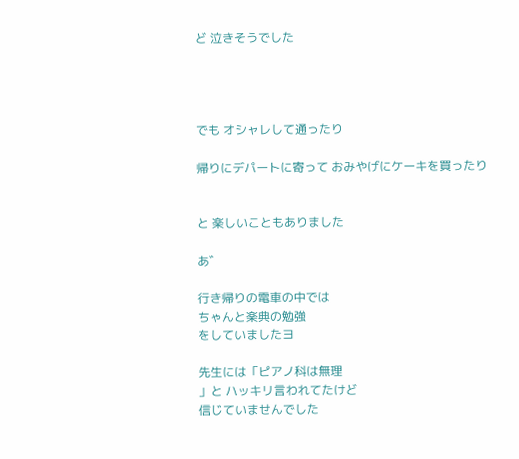ど 泣きそうでした




でも オシャレして通ったり

帰りにデパートに寄って おみやげにケーキを買ったり


と 楽しいこともありました

あ゛

行き帰りの電車の中では
ちゃんと楽典の勉強
をしていましたヨ

先生には「ピアノ科は無理
」と ハッキリ言われてたけど
信じていませんでした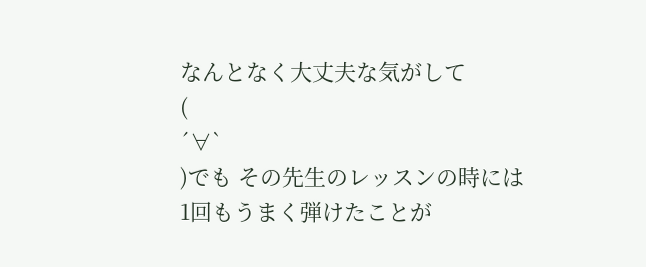なんとなく大丈夫な気がして
(
´∀`
)でも その先生のレッスンの時には
1回もうまく弾けたことが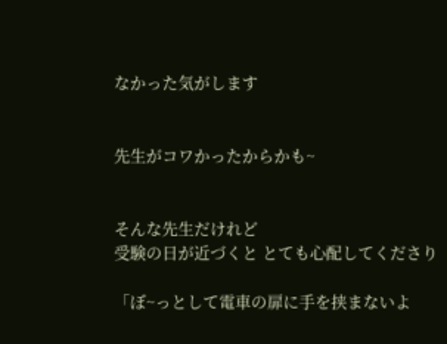なかった気がします


先生がコワかったからかも~


そんな先生だけれど
受験の日が近づくと とても心配してくださり

「ぼ~っとして電車の扉に手を挟まないよ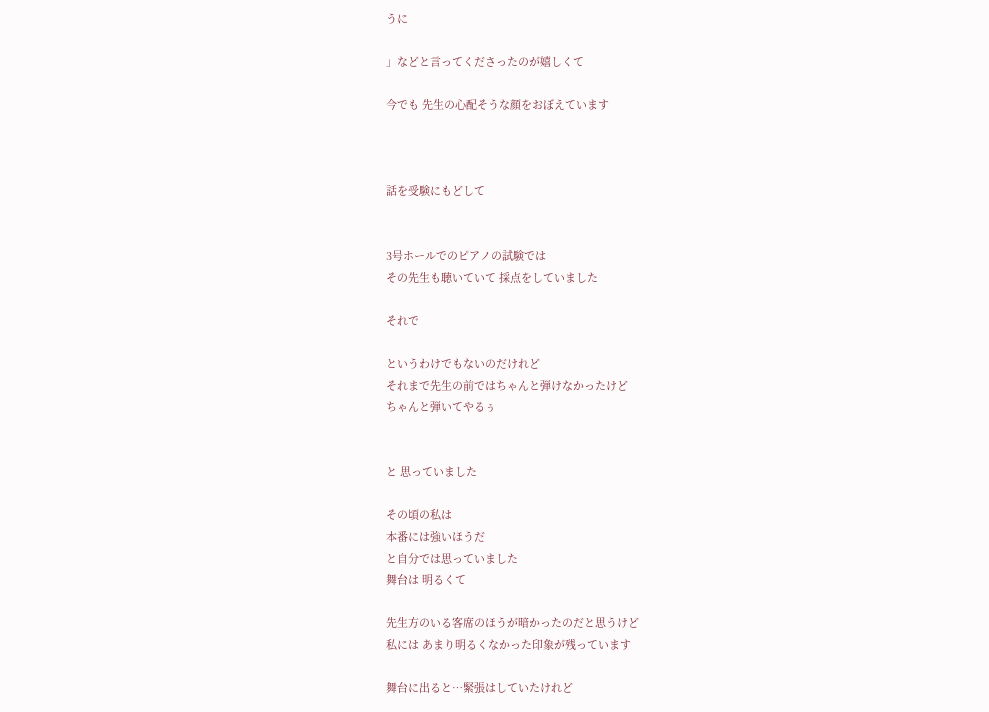うに

」などと言ってくださったのが嬉しくて

今でも 先生の心配そうな顔をおぼえています



話を受験にもどして


3号ホールでのピアノの試験では
その先生も聴いていて 採点をしていました

それで

というわけでもないのだけれど
それまで先生の前ではちゃんと弾けなかったけど
ちゃんと弾いてやるぅ


と 思っていました

その頃の私は
本番には強いほうだ
と自分では思っていました
舞台は 明るくて

先生方のいる客席のほうが暗かったのだと思うけど
私には あまり明るくなかった印象が残っています

舞台に出ると…緊張はしていたけれど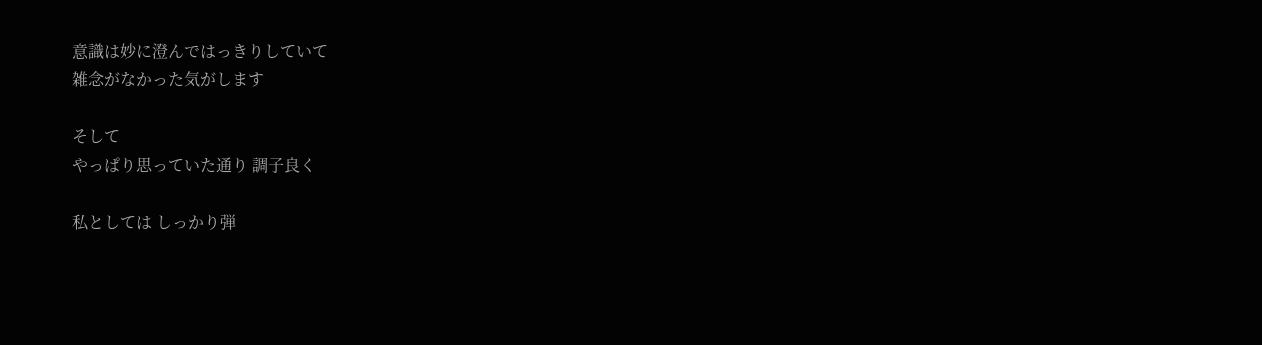意識は妙に澄んではっきりしていて
雑念がなかった気がします

そして
やっぱり思っていた通り 調子良く

私としては しっかり弾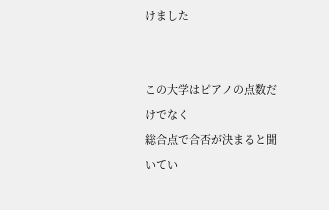けました


この大学はピアノの点数だけでなく
総合点で合否が決まると聞いてい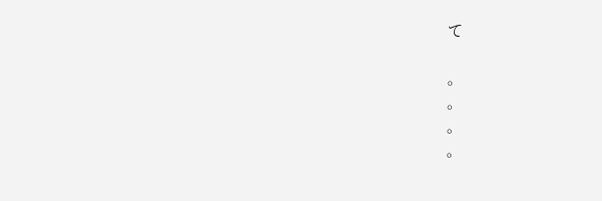て

。
。
。
。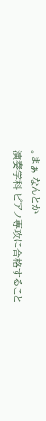。まぁ なんとか
演奏学科 ピアノ専攻に合格すること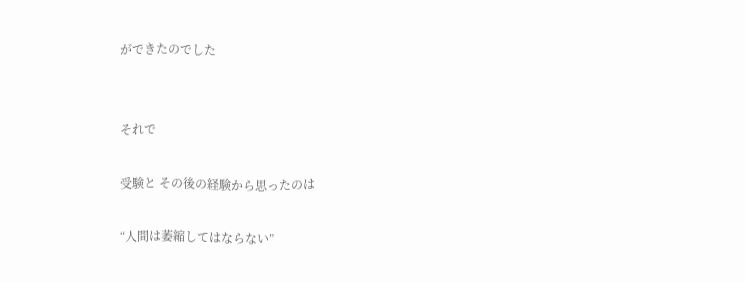ができたのでした


それで

受験と その後の経験から思ったのは

“人間は萎縮してはならない”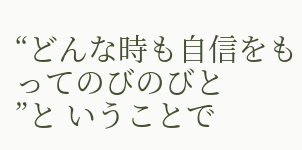“どんな時も自信をもってのびのびと
”と いうことで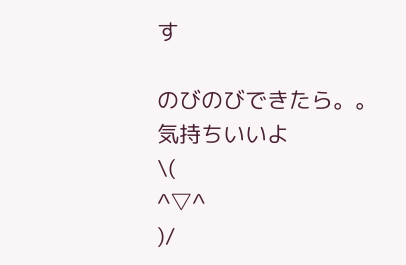す

のびのびできたら。。
気持ちいいよ
\(
^▽^
)/